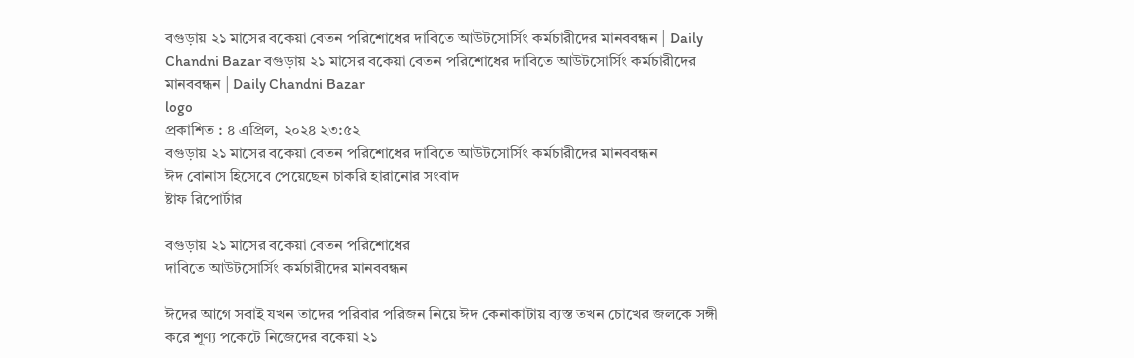বগুড়ায় ২১ মাসের বকেয়া বেতন পরিশোধের দাবিতে আউটসোর্সিং কর্মচারীদের মানববন্ধন | Daily Chandni Bazar বগুড়ায় ২১ মাসের বকেয়া বেতন পরিশোধের দাবিতে আউটসোর্সিং কর্মচারীদের মানববন্ধন | Daily Chandni Bazar
logo
প্রকাশিত : ৪ এপ্রিল, ২০২৪ ২৩:৫২
বগুড়ায় ২১ মাসের বকেয়া বেতন পরিশোধের দাবিতে আউটসোর্সিং কর্মচারীদের মানববন্ধন
ঈদ বোনাস হিসেবে পেয়েছেন চাকরি হারানোর সংবাদ
ষ্টাফ রিপোর্টার

বগুড়ায় ২১ মাসের বকেয়া বেতন পরিশোধের
দাবিতে আউটসোর্সিং কর্মচারীদের মানববন্ধন

ঈদের আগে সবাই যখন তাদের পরিবার পরিজন নিয়ে ঈদ কেনাকাটায় ব্যস্ত তখন চোখের জলকে সঙ্গী করে শূণ্য পকেটে নিজেদের বকেয়া ২১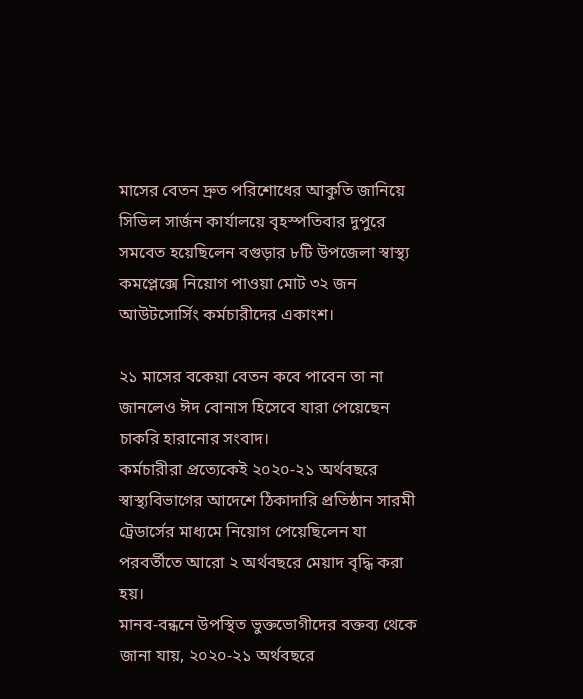মাসের বেতন দ্রুত পরিশোধের আকুতি জানিয়ে সিভিল সার্জন কার্যালয়ে বৃহস্পতিবার দুপুরে সমবেত হয়েছিলেন বগুড়ার ৮টি উপজেলা স্বাস্থ্য কমপ্লেক্সে নিয়োগ পাওয়া মোট ৩২ জন আউটসোর্সিং কর্মচারীদের একাংশ।

২১ মাসের বকেয়া বেতন কবে পাবেন তা না জানলেও ঈদ বোনাস হিসেবে যারা পেয়েছেন চাকরি হারানোর সংবাদ।
কর্মচারীরা প্রত্যেকেই ২০২০-২১ অর্থবছরে স্বাস্থ্যবিভাগের আদেশে ঠিকাদারি প্রতিষ্ঠান সারমী ট্রেডার্সের মাধ্যমে নিয়োগ পেয়েছিলেন যা পরবর্তীতে আরো ২ অর্থবছরে মেয়াদ বৃদ্ধি করা হয়।
মানব-বন্ধনে উপস্থিত ভুক্তভোগীদের বক্তব্য থেকে জানা যায়, ২০২০-২১ অর্থবছরে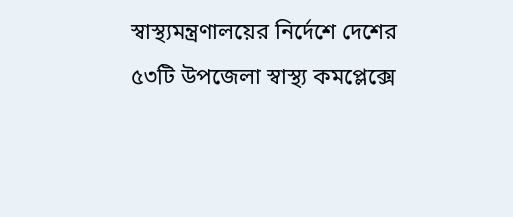স্বাস্থ্যমন্ত্রণালয়ের নির্দেশে দেশের ৫৩টি উপজেলা স্বাস্থ্য কমপ্লেক্সে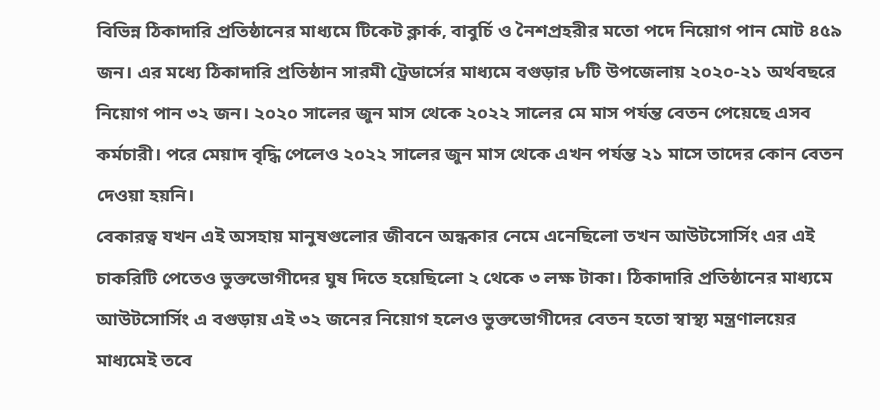বিভিন্ন ঠিকাদারি প্রতিষ্ঠানের মাধ্যমে টিকেট ক্লার্ক, বাবুর্চি ও নৈশপ্রহরীর মতো পদে নিয়োগ পান মোট ৪৫৯ জন। এর মধ্যে ঠিকাদারি প্রতিষ্ঠান সারমী ট্রেডার্সের মাধ্যমে বগুড়ার ৮টি উপজেলায় ২০২০-২১ অর্থবছরে নিয়োগ পান ৩২ জন। ২০২০ সালের জুন মাস থেকে ২০২২ সালের মে মাস পর্যন্ত বেতন পেয়েছে এসব কর্মচারী। পরে মেয়াদ বৃদ্ধি পেলেও ২০২২ সালের জুন মাস থেকে এখন পর্যন্ত ২১ মাসে তাদের কোন বেতন দেওয়া হয়নি।
বেকারত্ব যখন এই অসহায় মানুষগুলোর জীবনে অন্ধকার নেমে এনেছিলো তখন আউটসোর্সিং এর এই চাকরিটি পেতেও ভুক্তভোগীদের ঘুষ দিতে হয়েছিলো ২ থেকে ৩ লক্ষ টাকা। ঠিকাদারি প্রতিষ্ঠানের মাধ্যমে আউটসোর্সিং এ বগুড়ায় এই ৩২ জনের নিয়োগ হলেও ভুক্তভোগীদের বেতন হতো স্বাস্থ্য মন্ত্রণালয়ের মাধ্যমেই তবে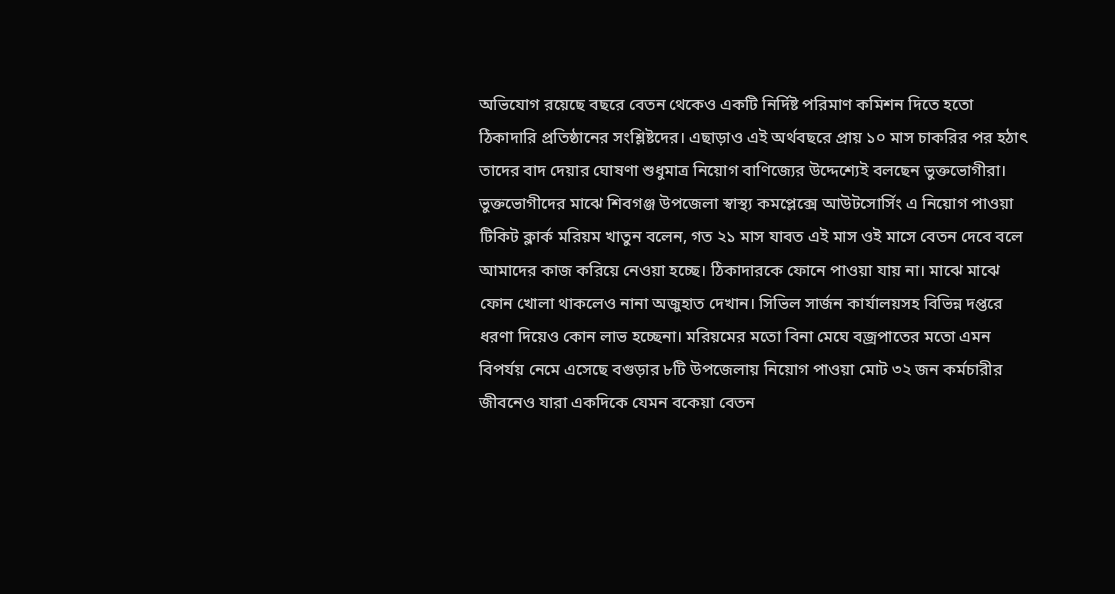অভিযোগ রয়েছে বছরে বেতন থেকেও একটি নির্দিষ্ট পরিমাণ কমিশন দিতে হতো ঠিকাদারি প্রতিষ্ঠানের সংশ্লিষ্টদের। এছাড়াও এই অর্থবছরে প্রায় ১০ মাস চাকরির পর হঠাৎ তাদের বাদ দেয়ার ঘোষণা শুধুমাত্র নিয়োগ বাণিজ্যের উদ্দেশ্যেই বলছেন ভুক্তভোগীরা।
ভুক্তভোগীদের মাঝে শিবগঞ্জ উপজেলা স্বাস্থ্য কমপ্লেক্সে আউটসোর্সিং এ নিয়োগ পাওয়া টিকিট ক্লার্ক মরিয়ম খাতুন বলেন, গত ২১ মাস যাবত এই মাস ওই মাসে বেতন দেবে বলে আমাদের কাজ করিয়ে নেওয়া হচ্ছে। ঠিকাদারকে ফোনে পাওয়া যায় না। মাঝে মাঝে ফোন খোলা থাকলেও নানা অজুহাত দেখান। সিভিল সার্জন কার্যালয়সহ বিভিন্ন দপ্তরে ধরণা দিয়েও কোন লাভ হচ্ছেনা। মরিয়মের মতো বিনা মেঘে বজ্রপাতের মতো এমন বিপর্যয় নেমে এসেছে বগুড়ার ৮টি উপজেলায় নিয়োগ পাওয়া মোট ৩২ জন কর্মচারীর জীবনেও যারা একদিকে যেমন বকেয়া বেতন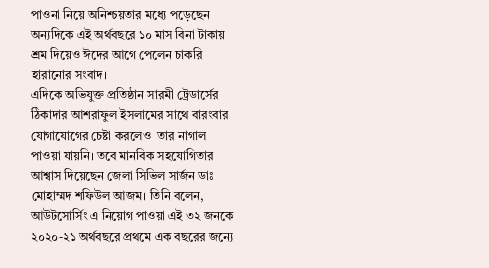পাওনা নিয়ে অনিশ্চয়তার মধ্যে পড়েছেন অন্যদিকে এই অর্থবছরে ১০ মাস বিনা টাকায় শ্রম দিয়েও ঈদের আগে পেলেন চাকরি হারানোর সংবাদ।
এদিকে অভিযুক্ত প্রতিষ্ঠান সারমী ট্রেডার্সের ঠিকাদার আশরাফুল ইসলামের সাথে বারংবার যোগাযোগের চেষ্টা করলেও  তার নাগাল পাওয়া যায়নি। তবে মানবিক সহযোগিতার আশ্বাস দিয়েছেন জেলা সিভিল সার্জন ডাঃ মোহাম্মদ শফিউল আজম। তিনি বলেন, আউটসোর্সিং এ নিয়োগ পাওয়া এই ৩২ জনকে ২০২০-২১ অর্থবছরে প্রথমে এক বছরের জন্যে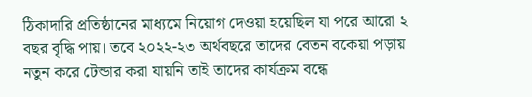ঠিকাদারি প্রতিষ্ঠানের মাধ্যমে নিয়োগ দেওয়া হয়েছিল যা পরে আরো ২ বছর বৃদ্ধি পায়। তবে ২০২২-২৩ অর্থবছরে তাদের বেতন বকেয়া পড়ায় নতুন করে টেন্ডার করা যায়নি তাই তাদের কার্যক্রম বন্ধে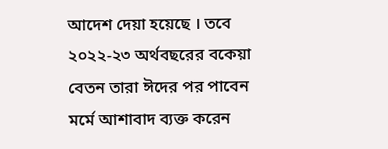আদেশ দেয়া হয়েছে । তবে ২০২২-২৩ অর্থবছরের বকেয়া বেতন তারা ঈদের পর পাবেন মর্মে আশাবাদ ব্যক্ত করেন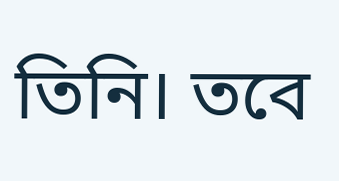তিনি। তবে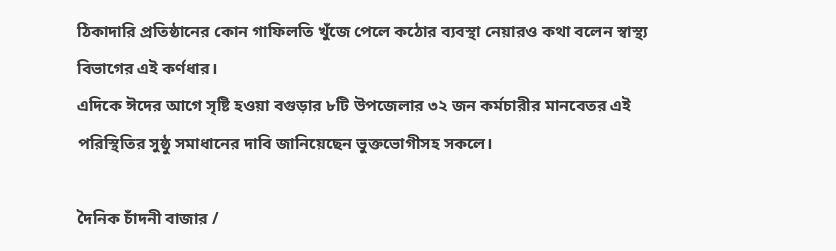ঠিকাদারি প্রতিষ্ঠানের কোন গাফিলতি খুঁজে পেলে কঠোর ব্যবস্থা নেয়ারও কথা বলেন স্বাস্থ্য বিভাগের এই কর্ণধার।
এদিকে ঈদের আগে সৃষ্টি হওয়া বগুড়ার ৮টি উপজেলার ৩২ জন কর্মচারীর মানবেতর এই পরিস্থিতির সুষ্ঠু সমাধানের দাবি জানিয়েছেন ভুক্তভোগীসহ সকলে।

দৈনিক চাঁদনী বাজার /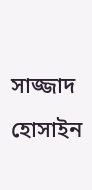সাজ্জাদ হোসাইন